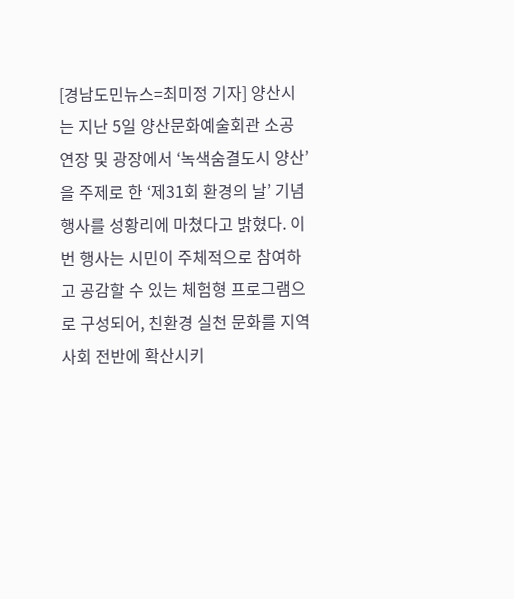[경남도민뉴스=최미정 기자] 양산시는 지난 5일 양산문화예술회관 소공연장 및 광장에서 ‘녹색숨결도시 양산’을 주제로 한 ‘제31회 환경의 날’ 기념행사를 성황리에 마쳤다고 밝혔다. 이번 행사는 시민이 주체적으로 참여하고 공감할 수 있는 체험형 프로그램으로 구성되어, 친환경 실천 문화를 지역사회 전반에 확산시키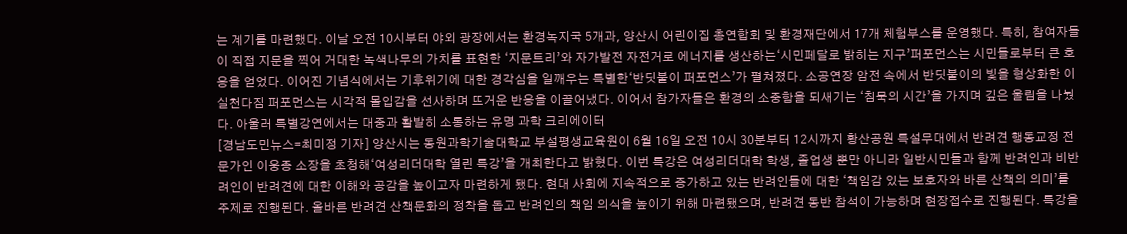는 계기를 마련했다. 이날 오전 10시부터 야외 광장에서는 환경녹지국 5개과, 양산시 어린이집 총연합회 및 환경재단에서 17개 체험부스를 운영했다. 특히, 참여자들이 직접 지문을 찍어 거대한 녹색나무의 가치를 표현한 ‘지문트리’와 자가발전 자전거로 에너지를 생산하는‘시민페달로 밝히는 지구’퍼포먼스는 시민들로부터 큰 호응을 얻었다. 이어진 기념식에서는 기후위기에 대한 경각심을 일깨우는 특별한‘반딧불이 퍼포먼스’가 펼쳐졌다. 소공연장 암전 속에서 반딧불이의 빛을 형상화한 이 실천다짐 퍼포먼스는 시각적 몰입감을 선사하며 뜨거운 반응을 이끌어냈다. 이어서 참가자들은 환경의 소중함을 되새기는 ‘침묵의 시간’을 가지며 깊은 울림을 나눴다. 아울러 특별강연에서는 대중과 활발히 소통하는 유명 과학 크리에이터
[경남도민뉴스=최미정 기자] 양산시는 동원과학기술대학교 부설평생교육원이 6월 16일 오전 10시 30분부터 12시까지 황산공원 특설무대에서 반려견 행동교정 전문가인 이웅종 소장을 초청해‘여성리더대학 열린 특강’을 개최한다고 밝혔다. 이번 특강은 여성리더대학 학생, 졸업생 뿐만 아니라 일반시민들과 함께 반려인과 비반려인이 반려견에 대한 이해와 공감을 높이고자 마련하게 됐다. 현대 사회에 지속적으로 증가하고 있는 반려인들에 대한 ‘책임감 있는 보호자와 바른 산책의 의미’를 주제로 진행된다. 올바른 반려견 산책문화의 정착을 돕고 반려인의 책임 의식을 높이기 위해 마련됐으며, 반려견 동반 참석이 가능하며 현장접수로 진행된다. 특강을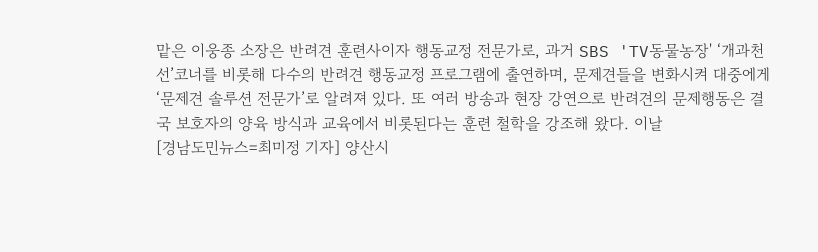맡은 이웅종 소장은 반려견 훈련사이자 행동교정 전문가로, 과거 SBS 'TV동물농장' ‘개과천선’코너를 비롯해 다수의 반려견 행동교정 프로그램에 출연하며, 문제견들을 변화시켜 대중에게 ‘문제견 솔루션 전문가’로 알려져 있다. 또 여러 방송과 현장 강연으로 반려견의 문제행동은 결국 보호자의 양육 방식과 교육에서 비롯된다는 훈련 철학을 강조해 왔다. 이날
[경남도민뉴스=최미정 기자] 양산시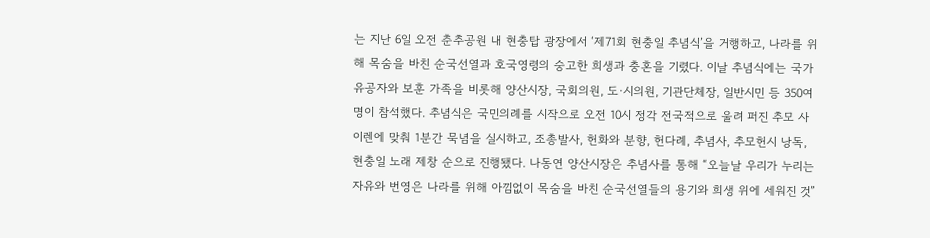는 지난 6일 오전 춘추공원 내 현충탑 광장에서 ‘제71회 현충일 추념식’을 거행하고, 나라를 위해 목숨을 바친 순국선열과 호국영령의 숭고한 희생과 충혼을 기렸다. 이날 추념식에는 국가유공자와 보훈 가족을 비롯해 양산시장, 국회의원, 도·시의원, 기관단체장, 일반시민 등 350여명이 참석했다. 추념식은 국민의례를 시작으로 오전 10시 정각 전국적으로 울려 퍼진 추모 사이렌에 맞춰 1분간 묵념을 실시하고, 조총발사, 헌화와 분향, 헌다례, 추념사, 추모헌시 낭독, 현충일 노래 제창 순으로 진행됐다. 나동연 양산시장은 추념사를 통해 “오늘날 우리가 누리는 자유와 번영은 나라를 위해 아낌없이 목숨을 바친 순국선열들의 용기와 희생 위에 세워진 것”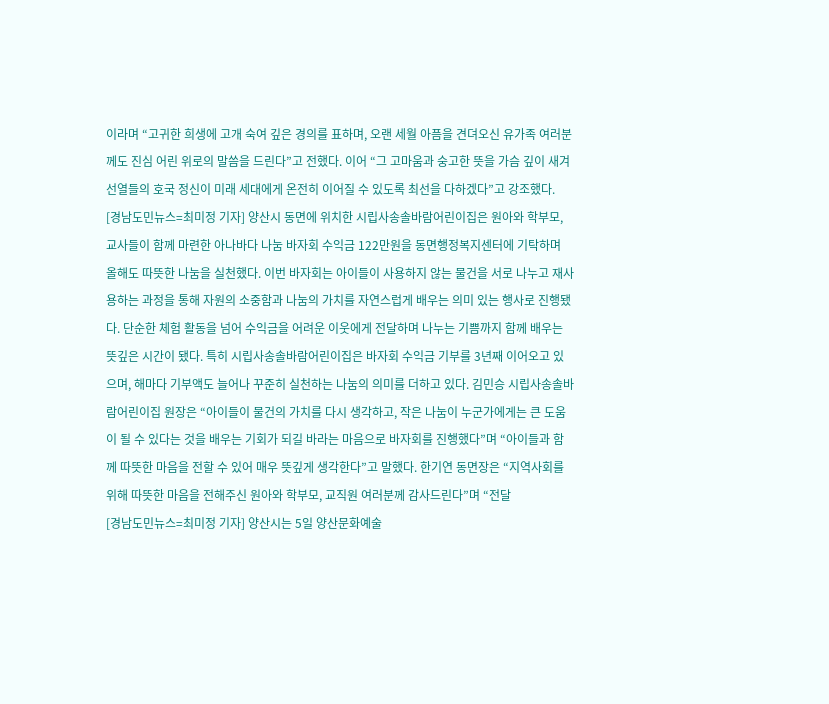이라며 “고귀한 희생에 고개 숙여 깊은 경의를 표하며, 오랜 세월 아픔을 견뎌오신 유가족 여러분께도 진심 어린 위로의 말씀을 드린다”고 전했다. 이어 “그 고마움과 숭고한 뜻을 가슴 깊이 새겨 선열들의 호국 정신이 미래 세대에게 온전히 이어질 수 있도록 최선을 다하겠다”고 강조했다.
[경남도민뉴스=최미정 기자] 양산시 동면에 위치한 시립사송솔바람어린이집은 원아와 학부모, 교사들이 함께 마련한 아나바다 나눔 바자회 수익금 122만원을 동면행정복지센터에 기탁하며 올해도 따뜻한 나눔을 실천했다. 이번 바자회는 아이들이 사용하지 않는 물건을 서로 나누고 재사용하는 과정을 통해 자원의 소중함과 나눔의 가치를 자연스럽게 배우는 의미 있는 행사로 진행됐다. 단순한 체험 활동을 넘어 수익금을 어려운 이웃에게 전달하며 나누는 기쁨까지 함께 배우는 뜻깊은 시간이 됐다. 특히 시립사송솔바람어린이집은 바자회 수익금 기부를 3년째 이어오고 있으며, 해마다 기부액도 늘어나 꾸준히 실천하는 나눔의 의미를 더하고 있다. 김민승 시립사송솔바람어린이집 원장은 “아이들이 물건의 가치를 다시 생각하고, 작은 나눔이 누군가에게는 큰 도움이 될 수 있다는 것을 배우는 기회가 되길 바라는 마음으로 바자회를 진행했다”며 “아이들과 함께 따뜻한 마음을 전할 수 있어 매우 뜻깊게 생각한다”고 말했다. 한기연 동면장은 “지역사회를 위해 따뜻한 마음을 전해주신 원아와 학부모, 교직원 여러분께 감사드린다”며 “전달
[경남도민뉴스=최미정 기자] 양산시는 5일 양산문화예술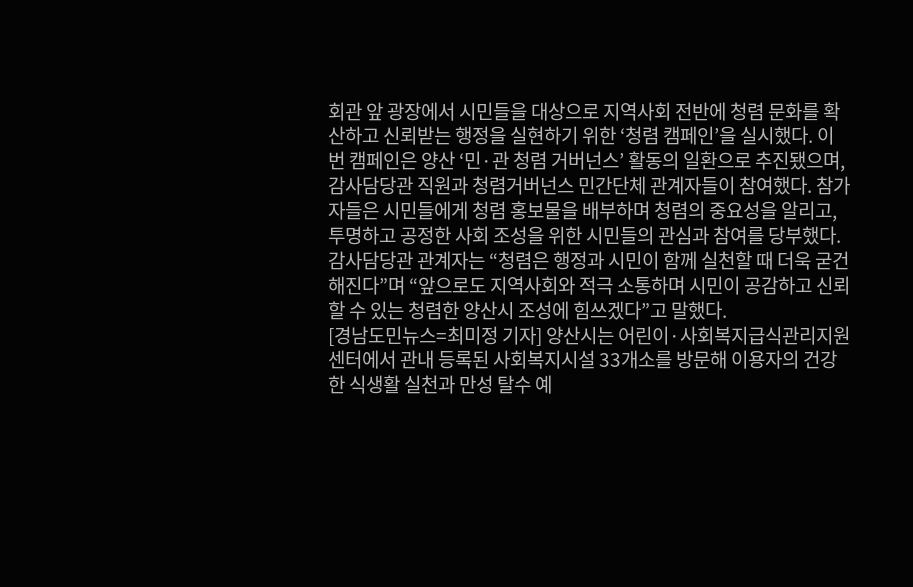회관 앞 광장에서 시민들을 대상으로 지역사회 전반에 청렴 문화를 확산하고 신뢰받는 행정을 실현하기 위한 ‘청렴 캠페인’을 실시했다. 이번 캠페인은 양산 ‘민·관 청렴 거버넌스’ 활동의 일환으로 추진됐으며, 감사담당관 직원과 청렴거버넌스 민간단체 관계자들이 참여했다. 참가자들은 시민들에게 청렴 홍보물을 배부하며 청렴의 중요성을 알리고, 투명하고 공정한 사회 조성을 위한 시민들의 관심과 참여를 당부했다. 감사담당관 관계자는 “청렴은 행정과 시민이 함께 실천할 때 더욱 굳건해진다”며 “앞으로도 지역사회와 적극 소통하며 시민이 공감하고 신뢰할 수 있는 청렴한 양산시 조성에 힘쓰겠다”고 말했다.
[경남도민뉴스=최미정 기자] 양산시는 어린이·사회복지급식관리지원센터에서 관내 등록된 사회복지시설 33개소를 방문해 이용자의 건강한 식생활 실천과 만성 탈수 예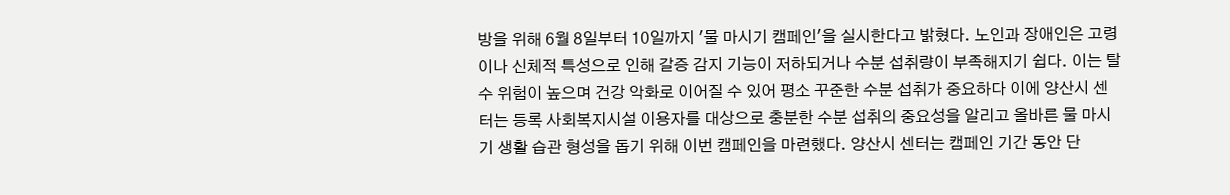방을 위해 6월 8일부터 10일까지 '물 마시기 캠페인'을 실시한다고 밝혔다. 노인과 장애인은 고령이나 신체적 특성으로 인해 갈증 감지 기능이 저하되거나 수분 섭취량이 부족해지기 쉽다. 이는 탈수 위험이 높으며 건강 악화로 이어질 수 있어 평소 꾸준한 수분 섭취가 중요하다 이에 양산시 센터는 등록 사회복지시설 이용자를 대상으로 충분한 수분 섭취의 중요성을 알리고 올바른 물 마시기 생활 습관 형성을 돕기 위해 이번 캠페인을 마련했다. 양산시 센터는 캠페인 기간 동안 단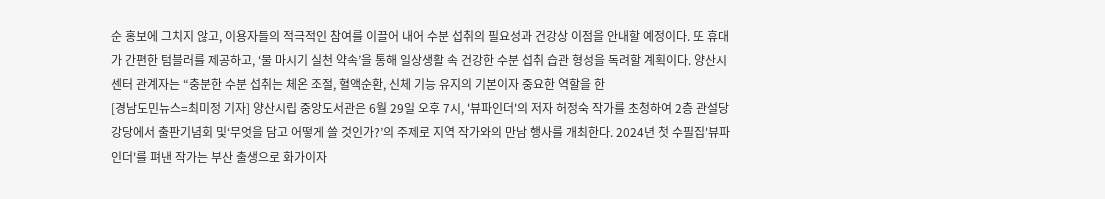순 홍보에 그치지 않고, 이용자들의 적극적인 참여를 이끌어 내어 수분 섭취의 필요성과 건강상 이점을 안내할 예정이다. 또 휴대가 간편한 텀블러를 제공하고, ‘물 마시기 실천 약속’을 통해 일상생활 속 건강한 수분 섭취 습관 형성을 독려할 계획이다. 양산시 센터 관계자는 “충분한 수분 섭취는 체온 조절, 혈액순환, 신체 기능 유지의 기본이자 중요한 역할을 한
[경남도민뉴스=최미정 기자] 양산시립 중앙도서관은 6월 29일 오후 7시, '뷰파인더'의 저자 허정숙 작가를 초청하여 2층 관설당 강당에서 출판기념회 및‘무엇을 담고 어떻게 쓸 것인가?’의 주제로 지역 작가와의 만남 행사를 개최한다. 2024년 첫 수필집'뷰파인더'를 펴낸 작가는 부산 출생으로 화가이자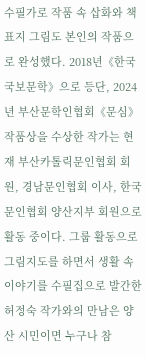수필가로 작품 속 삽화와 책 표지 그림도 본인의 작품으로 완성했다. 2018년《한국국보문학》으로 등단, 2024년 부산문학인협회《문심》작품상을 수상한 작가는 현재 부산카톨릭문인협회 회원, 경남문인협회 이사, 한국문인협회 양산지부 회원으로 활동 중이다. 그룹 활동으로 그림지도를 하면서 생활 속 이야기를 수필집으로 발간한 허정숙 작가와의 만남은 양산 시민이면 누구나 참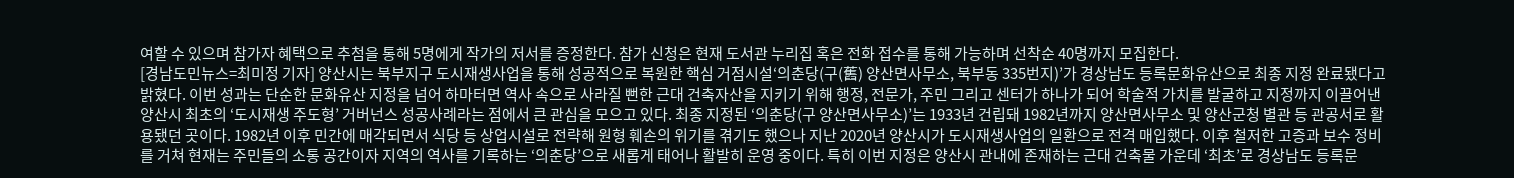여할 수 있으며 참가자 혜택으로 추첨을 통해 5명에게 작가의 저서를 증정한다. 참가 신청은 현재 도서관 누리집 혹은 전화 접수를 통해 가능하며 선착순 40명까지 모집한다.
[경남도민뉴스=최미정 기자] 양산시는 북부지구 도시재생사업을 통해 성공적으로 복원한 핵심 거점시설‘의춘당(구(舊) 양산면사무소, 북부동 335번지)’가 경상남도 등록문화유산으로 최종 지정 완료됐다고 밝혔다. 이번 성과는 단순한 문화유산 지정을 넘어 하마터면 역사 속으로 사라질 뻔한 근대 건축자산을 지키기 위해 행정, 전문가, 주민 그리고 센터가 하나가 되어 학술적 가치를 발굴하고 지정까지 이끌어낸 양산시 최초의 ‘도시재생 주도형’ 거버넌스 성공사례라는 점에서 큰 관심을 모으고 있다. 최종 지정된 ‘의춘당(구 양산면사무소)’는 1933년 건립돼 1982년까지 양산면사무소 및 양산군청 별관 등 관공서로 활용됐던 곳이다. 1982년 이후 민간에 매각되면서 식당 등 상업시설로 전략해 원형 훼손의 위기를 겪기도 했으나 지난 2020년 양산시가 도시재생사업의 일환으로 전격 매입했다. 이후 철저한 고증과 보수 정비를 거쳐 현재는 주민들의 소통 공간이자 지역의 역사를 기록하는 ‘의춘당’으로 새롭게 태어나 활발히 운영 중이다. 특히 이번 지정은 양산시 관내에 존재하는 근대 건축물 가운데 ‘최초’로 경상남도 등록문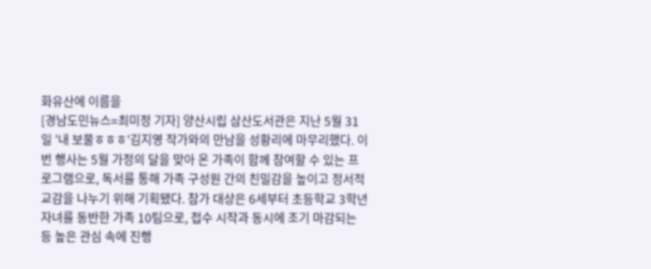화유산에 이름을
[경남도민뉴스=최미정 기자] 양산시립 삼산도서관은 지난 5월 31일 '내 보물ㅎㅎㅎ'김지영 작가와의 만남을 성황리에 마무리했다. 이번 행사는 5월 가정의 달을 맞아 온 가족이 함께 참여할 수 있는 프로그램으로, 독서를 통해 가족 구성원 간의 친밀감을 높이고 정서적 교감을 나누기 위해 기획됐다. 참가 대상은 6세부터 초등학교 3학년 자녀를 동반한 가족 10팀으로, 접수 시작과 동시에 조기 마감되는 등 높은 관심 속에 진행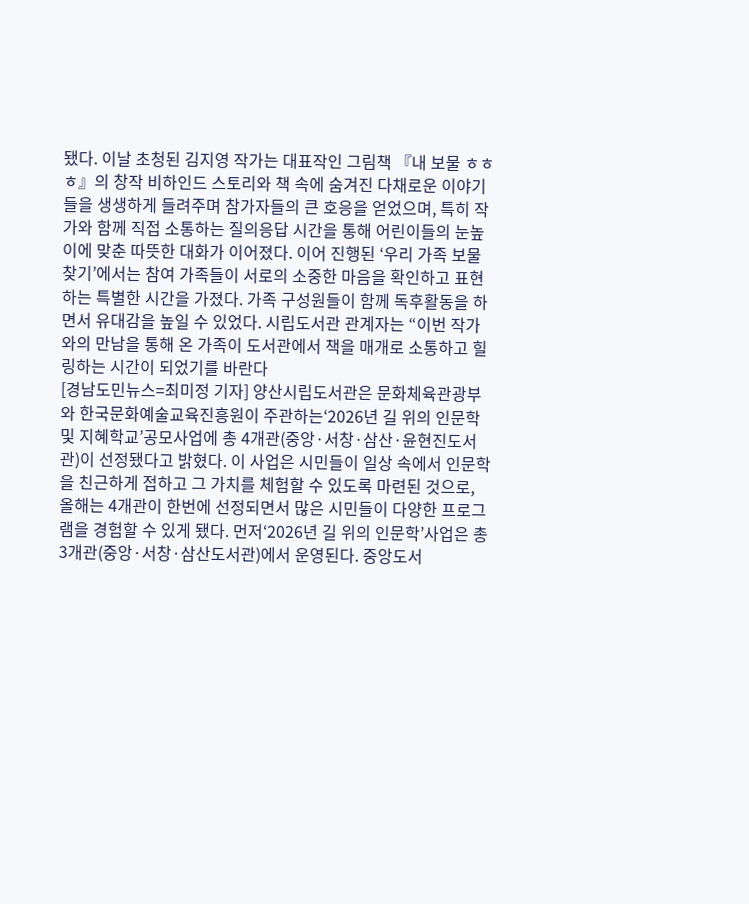됐다. 이날 초청된 김지영 작가는 대표작인 그림책 『내 보물 ㅎㅎㅎ』의 창작 비하인드 스토리와 책 속에 숨겨진 다채로운 이야기들을 생생하게 들려주며 참가자들의 큰 호응을 얻었으며, 특히 작가와 함께 직접 소통하는 질의응답 시간을 통해 어린이들의 눈높이에 맞춘 따뜻한 대화가 이어졌다. 이어 진행된 ‘우리 가족 보물찾기’에서는 참여 가족들이 서로의 소중한 마음을 확인하고 표현하는 특별한 시간을 가졌다. 가족 구성원들이 함께 독후활동을 하면서 유대감을 높일 수 있었다. 시립도서관 관계자는 “이번 작가와의 만남을 통해 온 가족이 도서관에서 책을 매개로 소통하고 힐링하는 시간이 되었기를 바란다
[경남도민뉴스=최미정 기자] 양산시립도서관은 문화체육관광부와 한국문화예술교육진흥원이 주관하는‘2026년 길 위의 인문학 및 지혜학교’공모사업에 총 4개관(중앙·서창·삼산·윤현진도서관)이 선정됐다고 밝혔다. 이 사업은 시민들이 일상 속에서 인문학을 친근하게 접하고 그 가치를 체험할 수 있도록 마련된 것으로, 올해는 4개관이 한번에 선정되면서 많은 시민들이 다양한 프로그램을 경험할 수 있게 됐다. 먼저‘2026년 길 위의 인문학’사업은 총 3개관(중앙·서창·삼산도서관)에서 운영된다. 중앙도서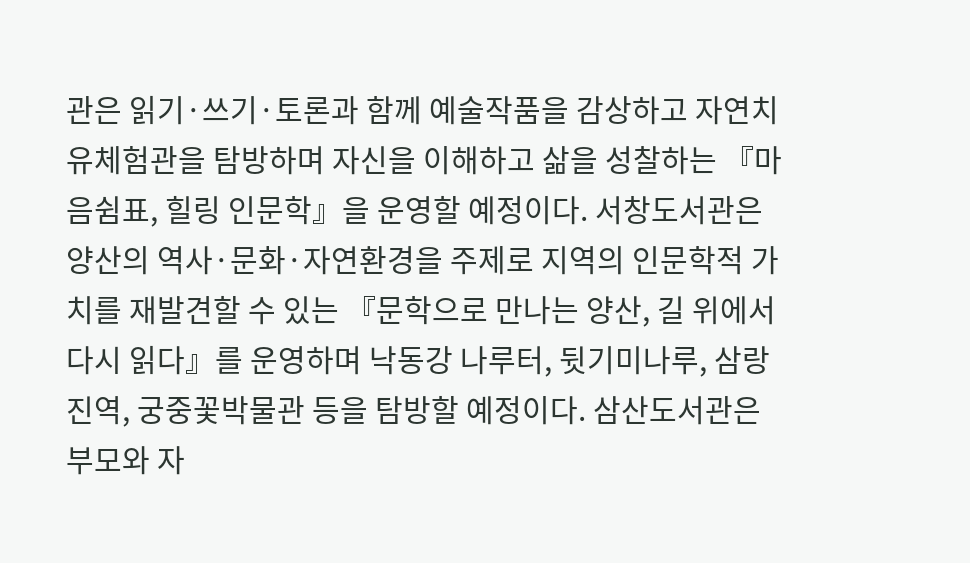관은 읽기·쓰기·토론과 함께 예술작품을 감상하고 자연치유체험관을 탐방하며 자신을 이해하고 삶을 성찰하는 『마음쉼표, 힐링 인문학』을 운영할 예정이다. 서창도서관은 양산의 역사·문화·자연환경을 주제로 지역의 인문학적 가치를 재발견할 수 있는 『문학으로 만나는 양산, 길 위에서 다시 읽다』를 운영하며 낙동강 나루터, 뒷기미나루, 삼랑진역, 궁중꽃박물관 등을 탐방할 예정이다. 삼산도서관은 부모와 자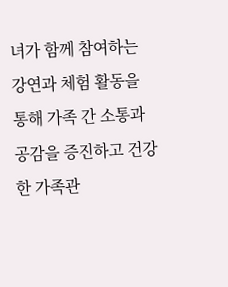녀가 함께 참여하는 강연과 체험 활동을 통해 가족 간 소통과 공감을 증진하고 건강한 가족관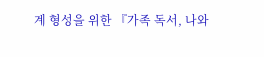계 형성을 위한 『가족 독서, 나와